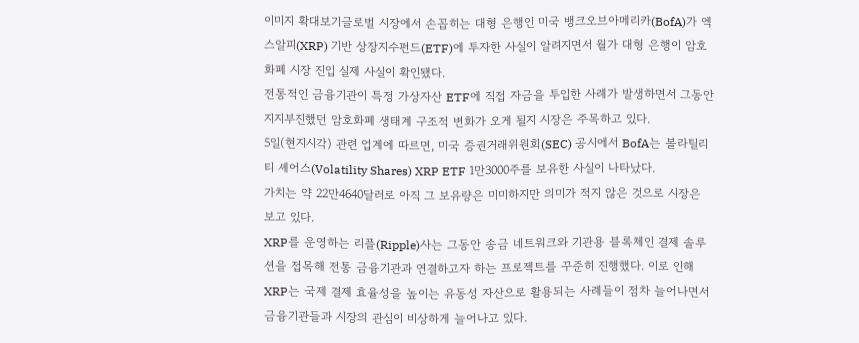이미지 확대보기글로벌 시장에서 손꼽히는 대형 은행인 미국 뱅크오브아메리카(BofA)가 엑스알피(XRP) 기반 상장지수펀드(ETF)에 투자한 사실이 알려지면서 월가 대형 은행이 암호화폐 시장 진입 실제 사실이 확인됐다.
전통적인 금융기관이 특정 가상자산 ETF에 직접 자금을 투입한 사례가 발생하면서 그동안 지지부진했던 암호화폐 생태계 구조적 변화가 오게 될지 시장은 주목하고 있다.
5일(현지시각) 관련 업계에 따르면, 미국 증권거래위원회(SEC) 공시에서 BofA는 볼라틸리티 셰어스(Volatility Shares) XRP ETF 1만3000주를 보유한 사실이 나타났다.
가치는 약 22만4640달러로 아직 그 보유량은 미미하지만 의미가 적지 않은 것으로 시장은 보고 있다.
XRP를 운영하는 리플(Ripple)사는 그동안 송금 네트워크와 기관용 블록체인 결제 솔루션을 접목해 전통 금융기관과 연결하고자 하는 프로젝트를 꾸준히 진행했다. 이로 인해 XRP는 국제 결제 효율성을 높이는 유동성 자산으로 활용되는 사례들이 점차 늘어나면서 금융기관들과 시장의 관심이 비상하게 늘어나고 있다.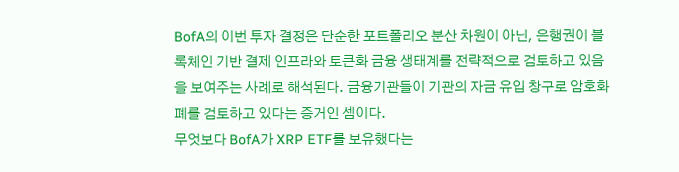BofA의 이번 투자 결정은 단순한 포트폴리오 분산 차원이 아닌, 은행권이 블록체인 기반 결제 인프라와 토큰화 금융 생태계를 전략적으로 검토하고 있음을 보여주는 사례로 해석된다. 금융기관들이 기관의 자금 유입 창구로 암호화폐를 검토하고 있다는 증거인 셈이다.
무엇보다 BofA가 XRP ETF를 보유했다는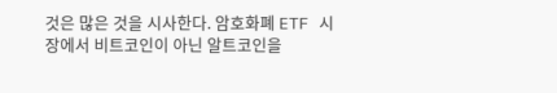것은 많은 것을 시사한다. 암호화폐 ETF 시장에서 비트코인이 아닌 알트코인을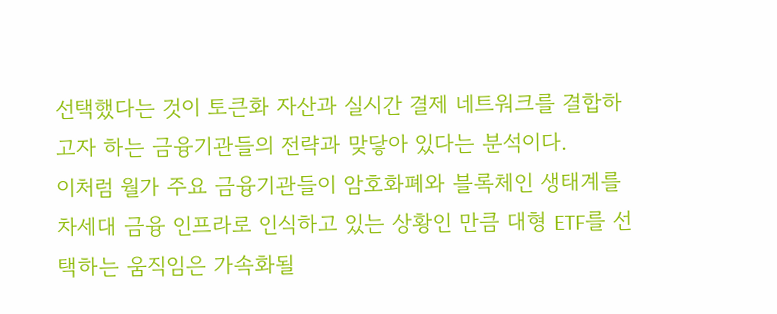선택했다는 것이 토큰화 자산과 실시간 결제 네트워크를 결합하고자 하는 금융기관들의 전략과 맞닿아 있다는 분석이다.
이처럼 월가 주요 금융기관들이 암호화폐와 블록체인 생태계를 차세대 금융 인프라로 인식하고 있는 상황인 만큼 대형 ETF를 선택하는 움직임은 가속화될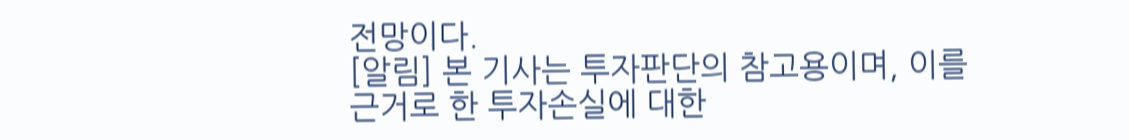전망이다.
[알림] 본 기사는 투자판단의 참고용이며, 이를 근거로 한 투자손실에 대한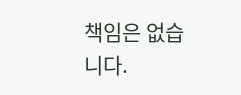책임은 없습니다.